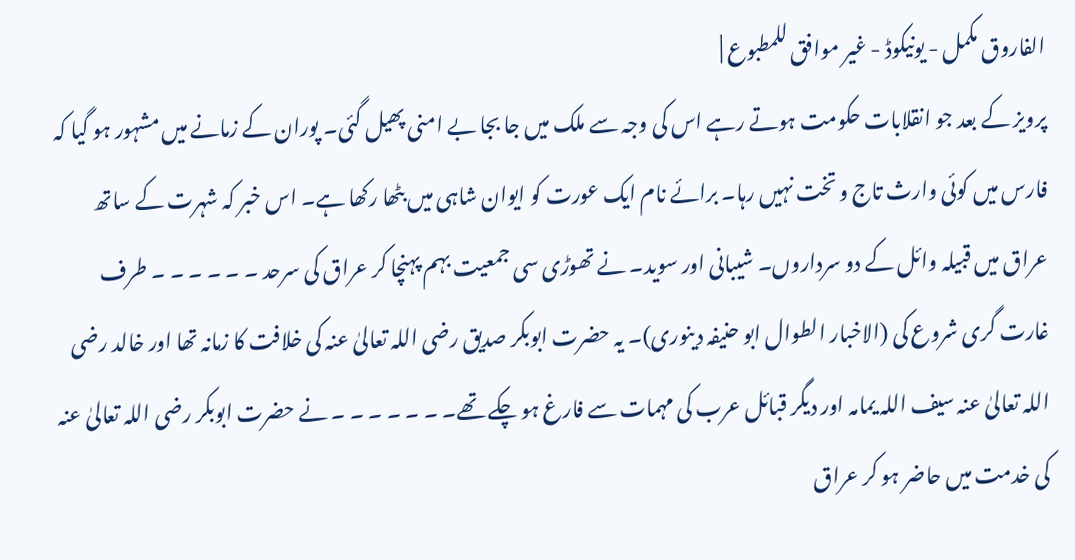الفاروق مکمل - یونیکوڈ - غیر موافق للمطبوع |
پرویز کے بعد جو انقلابات حکومت ہوتے رہے اس کی وجہ سے ملک میں جا بجا بے امنی پھیل گئی۔ پوران کے زمانے میں مشہور ہو گیا کہ فارس میں کوئی وارث تاج و تخت نہیں رہا۔ برائے نام ایک عورت کو ایوان شاہی میں بٹھا رکھا ہے۔ اس خبر کہ شہرت کے ساتھ عراق میں قبیلہ وائل کے دو سرداروں۔ شیبانی اور سوید۔ نے تھوڑی سی جمعیت بہم پہنچا کر عراق کی سرحد ۔ ۔ ۔ ۔ ۔ ۔ طرف غارت گری شروع کی (الاخبار الطوال ابو حنیفہ دینوری)۔ یہ حضرت ابوبکر صدیق رضی اللہ تعالیٰ عنہ کی خلافت کا زمانہ تھا اور خالد رضی اللہ تعالیٰ عنہ سیف اللہ یمامہ اور دیگر قبائل عرب کی مہمات سے فارغ ہو چکے تھے۔ ۔ ۔ ۔ ۔ ۔ ۔ نے حضرت ابوبکر رضی اللہ تعالیٰ عنہ کی خدمت میں حاضر ہو کر عراق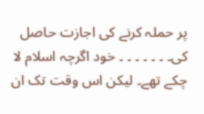پر حملہ کرنے کی اجازت حاصل کی۔ ۔ ۔ ۔ ۔ ۔ ۔ خود اگرچہ اسلام لا چکے تھے۔ لیکن اس وقت تک ان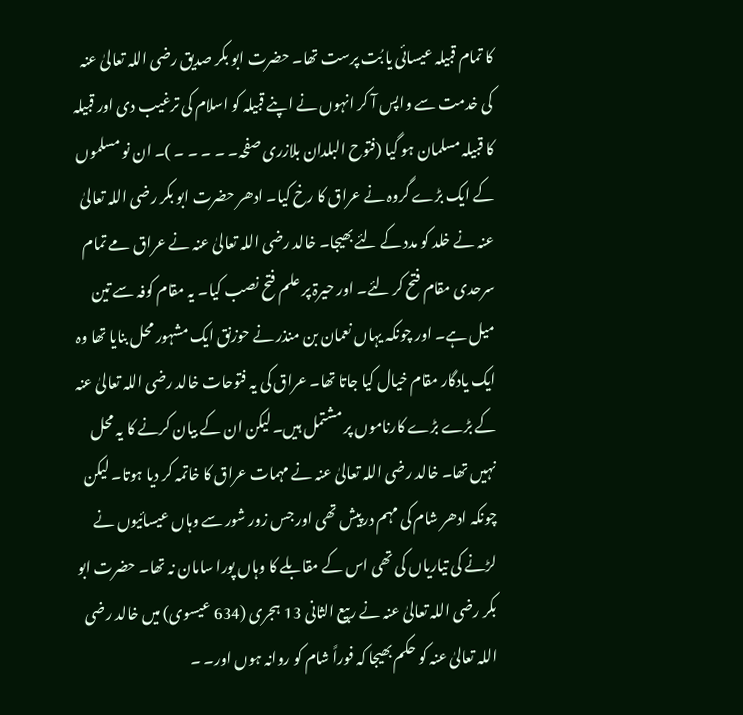کا تمام قبیلہ عیسائی یا بُت پرست تھا۔ حضرت ابو بکر صدیق رضی اللہ تعالیٰ عنہ کی خدمت سے واپس آ کر انہوں نے اپنے قبیلہ کو اسلام کی ترغیب دی اور قبیلہ کا قبیلہ مسلمان ہو گیا (فتوح البلدان بلازری صفحہ۔ ۔ ۔ ۔ ۔ )۔ ان نو مسلموں کے ایک بڑے گروہ نے عراق کا رخ کیا۔ ادھر حضرت ابو بکر رضی اللہ تعالیٰ عنہ نے خلد کو مدد کے لئے بھیجا۔ خالد رضی اللہ تعالیٰ عنہ نے عراق مے تمام سرحدی مقام فتح کر لئے۔ اور حیرۃ پر علم فتح نصب کیا۔ یہ مقام کوفہ سے تین میل ہے۔ اور چونکہ یہاں نعمان بن منذر نے حوزنق ایک مشہور محل بنایا تھا وہ ایک یادگار مقام خیال کیا جاتا تھا۔ عراق کی یہ فتوحات خالد رضی اللہ تعالیٰ عنہ کے بڑے بڑے کارناموں پر مشتمل ہیں۔ لیکن ان کے بیان کرنے کا یہ محل نہیں تھا۔ خالد رضی اللہ تعالیٰ عنہ نے مہمات عراق کا خاتمہ کر دیا ہوتا۔ لیکن چونکہ ادھر شام کی مہم درپیش تھی اور جس زور شور سے وہاں عیسائیوں نے لڑنے کی تیاریاں کی تھی اس کے مقابلے کا وہاں پورا سامان نہ تھا۔ حضرت ابو بکر رضی اللہ تعالیٰ عنہ نے ربیع الثانی 13 ہجری (634 عیسوی) میں خالد رضی اللہ تعالیٰ عنہ کو حکم بھیجا کہ فوراً شام کو روانہ ہوں اور۔ ۔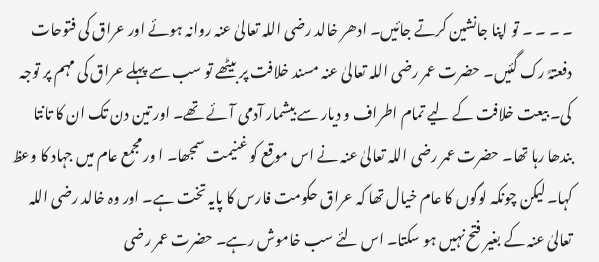۔ ۔ ۔ ۔ تو اپنا جانشین کرتے جائیں۔ ادھر خالد رضی اللہ تعالیٰ عنہ روانہ ہوئے اور عراق کی فتوحات دفعتہً رک گئیں۔ حضرت عمر رضی اللہ تعالیٰ عنہ مسند خلافت پر بیٹھے تو سب سے پہلے عراق کی مہم پر توجہ کی۔ بیعت خلافت کے لیے تمام اطراف و دیار سے بیشمار آدمی آئے تھے۔ اور تین دن تک ان کا تانتا بندھا رہا تھا۔ حضرت عمر رضی اللہ تعالیٰ عنہ نے اس موقع کو غنیمت سمجھا۔ ا ور مجمع عام میں جہاد کا وعظ کہا۔ لیکن چونکہ لوگوں کا عام خیال تھا کہ عراق حکومت فارس کا پایہ تخت ہے۔ اور وہ خالد رضی اللہ تعالیٰ عنہ کے بغیر فتح نہیں ہو سکتا۔ اس لئے سب خاموش رہے۔ حضرت عمر رضی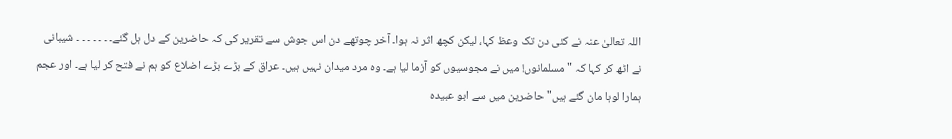اللہ تعالیٰ عنہ نے کئی دن تک وعظ کہا، لیکن کچھ اثر نہ ہوا۔ آخر چوتھے دن اس جوش سے تقریر کی کہ حاضرین کے دل ہل گئے۔ ۔ ۔ ۔ ۔ ۔ ۔ شیبانی نے اٹھ کر کہا کہ " مسلمانوں! میں نے مجوسیوں کو آزما لیا ہے۔ وہ مرد میدان نہیں ہیں۔ عراق کے بڑے بڑے اضلاع کو ہم نے فتح کر لیا ہے۔ اور عجم ہمارا لوہا مان گئے ہیں" حاضرین میں سے ابو عبیدہ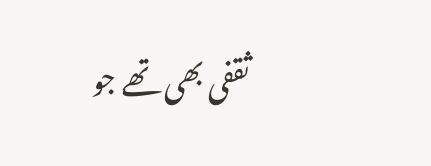ثقفی بھی تھے جو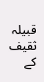قبیلہ ثقیف کے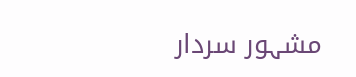مشہور سردار